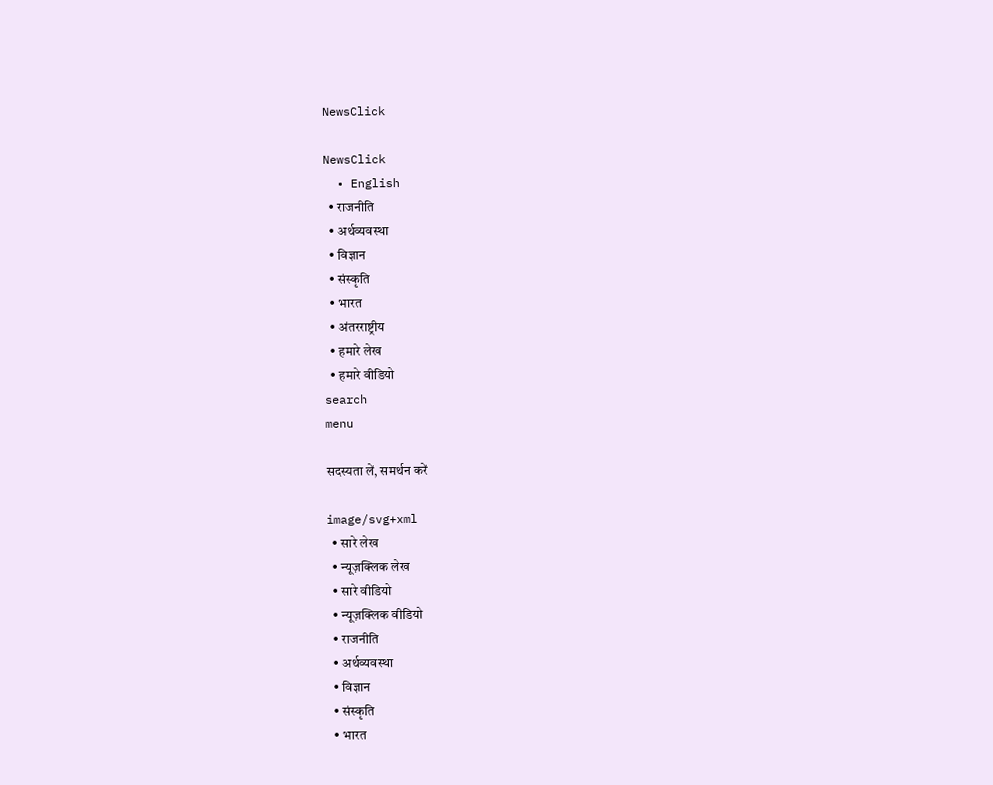NewsClick

NewsClick
  • English
  • राजनीति
  • अर्थव्यवस्था
  • विज्ञान
  • संस्कृति
  • भारत
  • अंतरराष्ट्रीय
  • हमारे लेख
  • हमारे वीडियो
search
menu

सदस्यता लें, समर्थन करें

image/svg+xml
  • सारे लेख
  • न्यूज़क्लिक लेख
  • सारे वीडियो
  • न्यूज़क्लिक वीडियो
  • राजनीति
  • अर्थव्यवस्था
  • विज्ञान
  • संस्कृति
  • भारत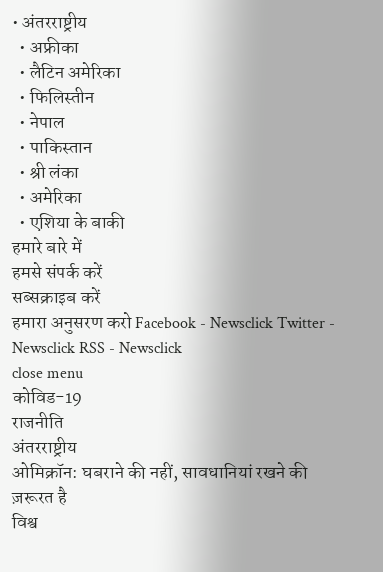• अंतरराष्ट्रीय
  • अफ्रीका
  • लैटिन अमेरिका
  • फिलिस्तीन
  • नेपाल
  • पाकिस्तान
  • श्री लंका
  • अमेरिका
  • एशिया के बाकी
हमारे बारे में
हमसे संपर्क करें
सब्सक्राइब करें
हमारा अनुसरण करो Facebook - Newsclick Twitter - Newsclick RSS - Newsclick
close menu
कोविड-19
राजनीति
अंतरराष्ट्रीय
ओमिक्रॉन: घबराने की नहीं, सावधानियां रखने की ज़रूरत है
विश्व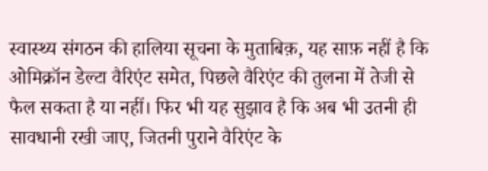स्वास्थ्य संगठन की हालिया सूचना के मुताबिक़, यह साफ़ नहीं है कि ओमिक्रॉन डेल्टा वैरिएंट समेत, पिछले वैरिएंट की तुलना में तेजी से फैल सकता है या नहीं। फिर भी यह सुझाव है कि अब भी उतनी ही सावधानी रखी जाए, जितनी पुराने वैरिएंट के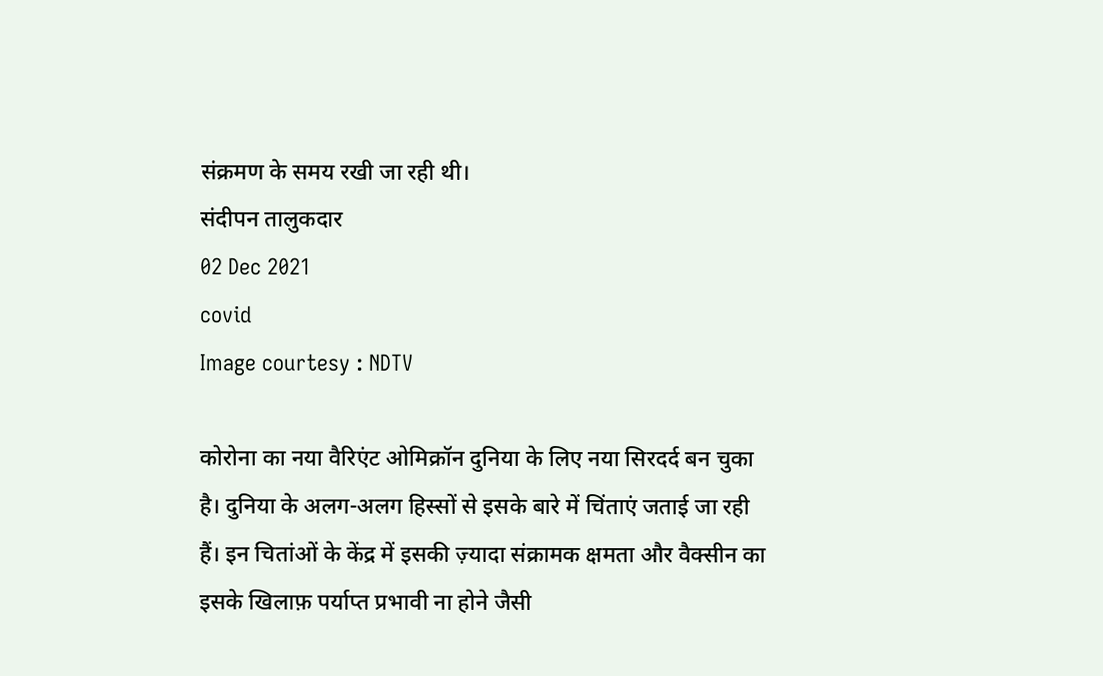संक्रमण के समय रखी जा रही थी।
संदीपन तालुकदार
02 Dec 2021
covid
Image courtesy : NDTV

कोरोना का नया वैरिएंट ओमिक्रॉन दुनिया के लिए नया सिरदर्द बन चुका है। दुनिया के अलग-अलग हिस्सों से इसके बारे में चिंताएं जताई जा रही हैं। इन चितांओं के केंद्र में इसकी ज़्यादा संक्रामक क्षमता और वैक्सीन का इसके खिलाफ़ पर्याप्त प्रभावी ना होने जैसी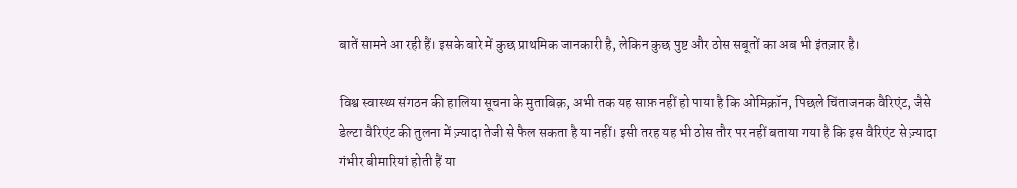बातें सामने आ रही हैं। इसके बारे में कुछ प्राथमिक जानकारी है, लेकिन कुछ पुष्ट और ठोस सबूतों का अब भी इंतज़ार है।

विश्व स्वास्थ्य संगठन की हालिया सूचना के मुताबिक़, अभी तक यह साफ़ नहीं हो पाया है कि ओमिक्रॉन, पिछले चिंताजनक वैरिएंट, जैसे डेल्टा वैरिएंट की तुलना में ज़्यादा तेजी से फैल सकता है या नहीं। इसी तरह यह भी ठोस तौर पर नहीं बताया गया है कि इस वैरिएंट से ज़्यादा गंभीर बीमारियां होती हैं या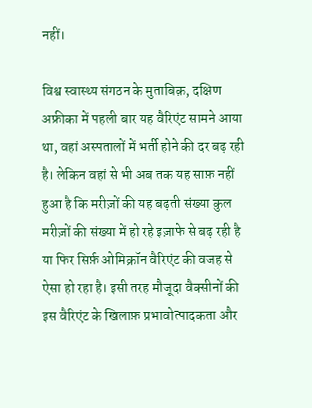नहीं।

विश्व स्वास्थ्य संगठन के मुताबिक़, दक्षिण अफ्रीका में पहली बार यह वैरिएंट सामने आया था, वहां अस्पतालों में भर्ती होने की दर बढ़ रही है। लेकिन वहां से भी अब तक यह साफ़ नहीं हुआ है कि मरीज़ों की यह बढ़ती संख्या कुल मरीज़ों की संख्या में हो रहे इज़ाफे से बढ़ रही है या फिर सिर्फ़ ओमिक्रॉन वैरिएंट की वजह से ऐसा हो रहा है। इसी तरह मौजूदा वैक्सीनों की इस वैरिएंट के खिलाफ़ प्रभावोत्पादकता और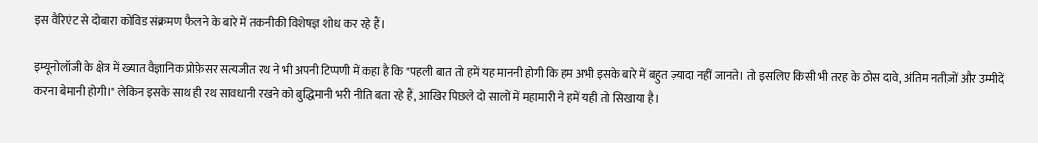इस वैरिएंट से दोबारा कोविड संक्रमण फैलने के बारे में तकनीकी विशेषज्ञ शोध कर रहे हैं।

इम्यूनोलॉजी के क्षेत्र में ख्यात वैज्ञानिक प्रोफ़ेसर सत्यजीत रथ ने भी अपनी टिप्पणी में कहा है कि "पहली बात तो हमें यह माननी होगी कि हम अभी इसके बारे में बहुत ज़्यादा नहीं जानते। तो इसलिए किसी भी तरह के ठोस दावे, अंतिम नतीज़ों और उम्मीदें करना बेमानी होगी।" लेकिन इसके साथ ही रथ सावधानी रखने को बुद्धिमानी भरी नीति बता रहे हैं, आखिर पिछले दो सालों में महामारी ने हमें यही तो सिखाया है।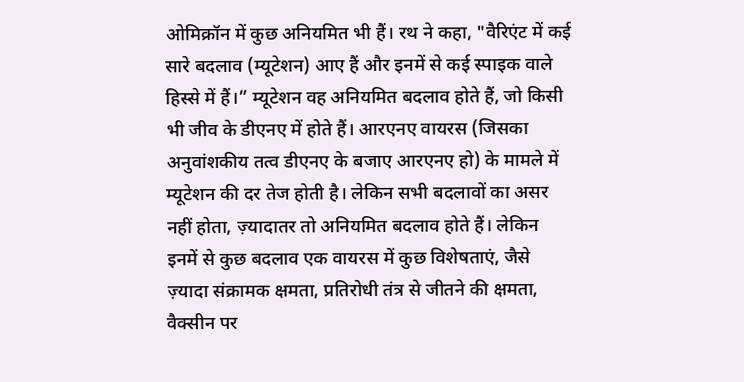ओमिक्रॉन में कुछ अनियमित भी हैं। रथ ने कहा, "वैरिएंट में कई सारे बदलाव (म्यूटेशन) आए हैं और इनमें से कई स्पाइक वाले हिस्से में हैं।” म्यूटेशन वह अनियमित बदलाव होते हैं, जो किसी भी जीव के डीएनए में होते हैं। आरएनए वायरस (जिसका अनुवांशकीय तत्व डीएनए के बजाए आरएनए हो) के मामले में म्यूटेशन की दर तेज होती है। लेकिन सभी बदलावों का असर नहीं होता, ज़्यादातर तो अनियमित बदलाव होते हैं। लेकिन इनमें से कुछ बदलाव एक वायरस में कुछ विशेषताएं, जैसे ज़्यादा संक्रामक क्षमता, प्रतिरोधी तंत्र से जीतने की क्षमता, वैक्सीन पर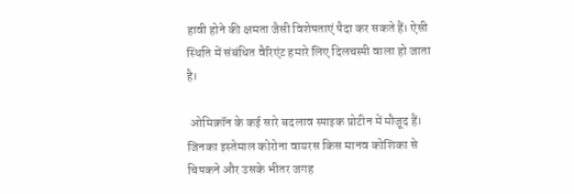हावी होने की क्षमता जैसी विशेषताएं पैदा कर सकते हैं। ऐसी स्थिति में संबंधित वैरिएंट हमारे लिए दिलचस्पी वाला हो जाता है।

 ओमिक्रॉन के कई सारे बदलाव स्पाइक प्रोटीन में मौजूद हैं। जिनका इस्तेमाल कोरोना वायरस किस मानव कोशिका से चिपकने और उसके भीतर जगह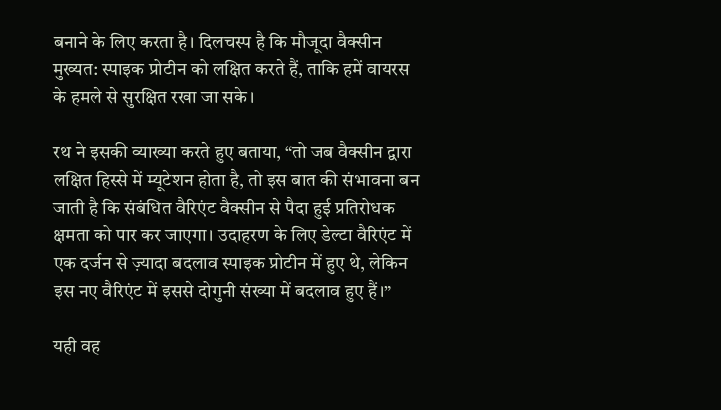बनाने के लिए करता है। दिलचस्प है कि मौजूदा वैक्सीन मुख्यत: स्पाइक प्रोटीन को लक्षित करते हैं, ताकि हमें वायरस के हमले से सुरक्षित रखा जा सके।

रथ ने इसकी व्याख्या करते हुए बताया, “तो जब वैक्सीन द्वारा लक्षित हिस्से में म्यूटेशन होता है, तो इस बात की संभावना बन जाती है कि संबंधित वैरिएंट वैक्सीन से पैदा हुई प्रतिरोधक क्षमता को पार कर जाएगा। उदाहरण के लिए डेल्टा वैरिएंट में एक दर्जन से ज़्यादा बदलाव स्पाइक प्रोटीन में हुए थे, लेकिन इस नए वैरिएंट में इससे दोगुनी संख्या में बदलाव हुए हैं।”

यही वह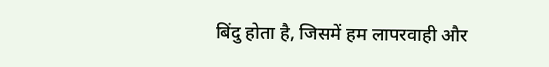बिंदु होता है, जिसमें हम लापरवाही और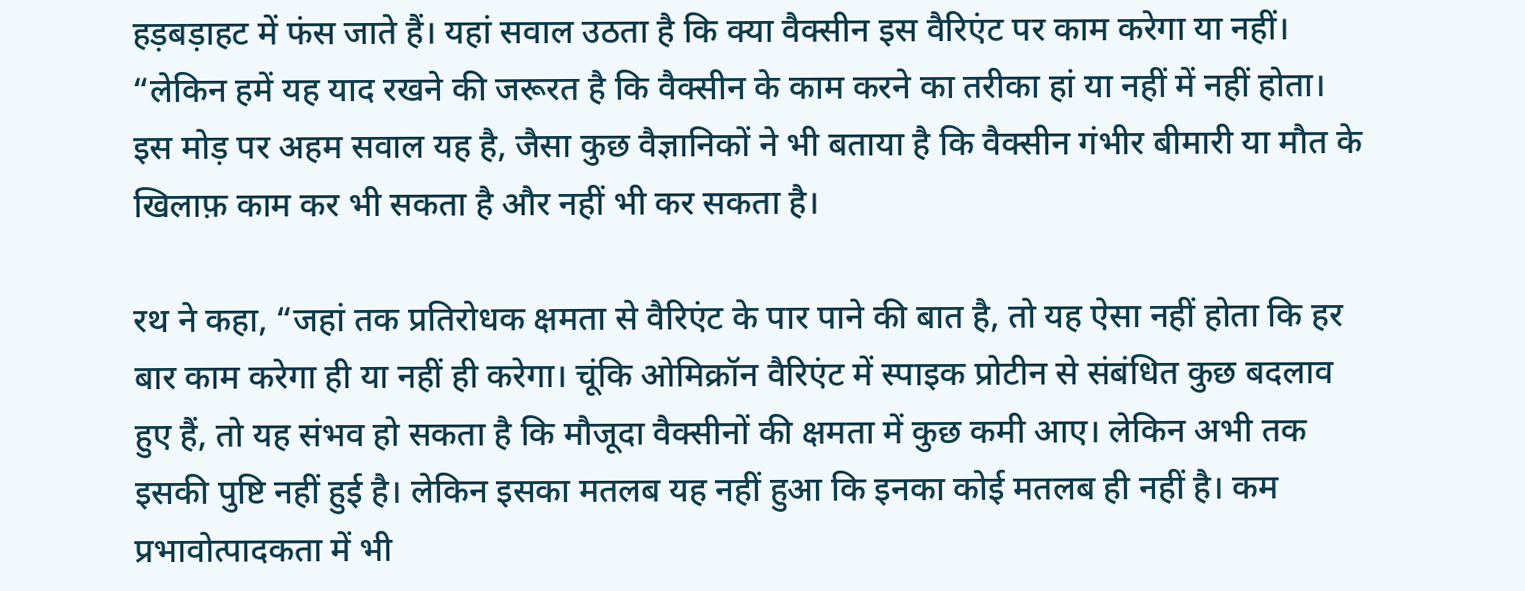हड़बड़ाहट में फंस जाते हैं। यहां सवाल उठता है कि क्या वैक्सीन इस वैरिएंट पर काम करेगा या नहीं। “लेकिन हमें यह याद रखने की जरूरत है कि वैक्सीन के काम करने का तरीका हां या नहीं में नहीं होता। इस मोड़ पर अहम सवाल यह है, जैसा कुछ वैज्ञानिकों ने भी बताया है कि वैक्सीन गंभीर बीमारी या मौत के खिलाफ़ काम कर भी सकता है और नहीं भी कर सकता है।

रथ ने कहा, “जहां तक प्रतिरोधक क्षमता से वैरिएंट के पार पाने की बात है, तो यह ऐसा नहीं होता कि हर बार काम करेगा ही या नहीं ही करेगा। चूंकि ओमिक्रॉन वैरिएंट में स्पाइक प्रोटीन से संबंधित कुछ बदलाव हुए हैं, तो यह संभव हो सकता है कि मौजूदा वैक्सीनों की क्षमता में कुछ कमी आए। लेकिन अभी तक इसकी पुष्टि नहीं हुई है। लेकिन इसका मतलब यह नहीं हुआ कि इनका कोई मतलब ही नहीं है। कम प्रभावोत्पादकता में भी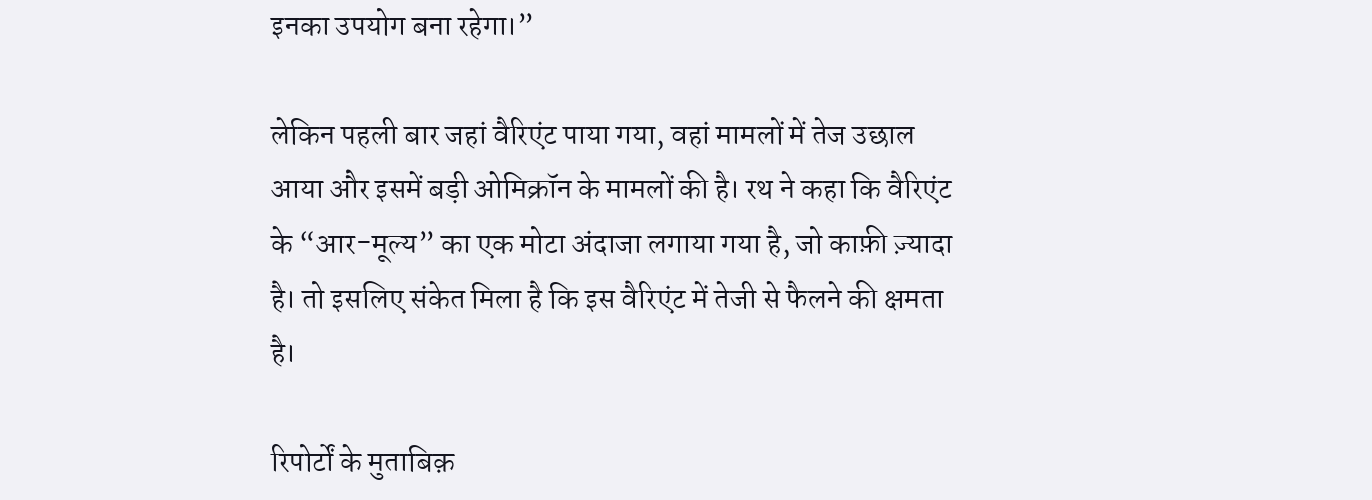इनका उपयोग बना रहेगा।”

लेकिन पहली बार जहां वैरिएंट पाया गया, वहां मामलों में तेज उछाल आया और इसमें बड़ी ओमिक्रॉन के मामलों की है। रथ ने कहा कि वैरिएंट के “आर-मूल्य” का एक मोटा अंदाजा लगाया गया है, जो काफ़ी ज़्यादा है। तो इसलिए संकेत मिला है कि इस वैरिएंट में तेजी से फैलने की क्षमता है।

रिपोर्टों के मुताबिक़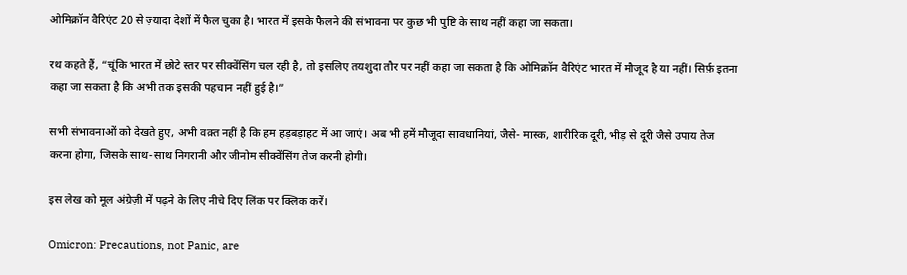ओमिक्रॉन वैरिएंट 20 से ज़्यादा देशों में फैल चुका है। भारत में इसके फैलने की संभावना पर कुछ भी पुष्टि के साथ नहीं कहा जा सकता।

रथ कहते हैं, “चूंकि भारत में छोटे स्तर पर सीक्वेंसिंग चल रही है, तो इसलिए तयशुदा तौर पर नहीं कहा जा सकता है कि ओमिक्रॉन वैरिएंट भारत में मौजूद है या नहीं। सिर्फ़ इतना कहा जा सकता है कि अभी तक इसकी पहचान नहीं हुई है।”

सभी संभावनाओं को देखते हुए, अभी वक़्त नहीं है कि हम हड़बड़ाहट में आ जाएं। अब भी हमें मौजूदा सावधानियां, जैसे- मास्क, शारीरिक दूरी, भीड़ से दूरी जैसे उपाय तेज करना होगा, जिसके साथ-साथ निगरानी और जीनोम सीक्वेंसिंग तेज करनी होगी।

इस लेख को मूल अंग्रेज़ी में पढ़ने के लिए नीचे दिए लिंक पर क्लिक करें।

Omicron: Precautions, not Panic, are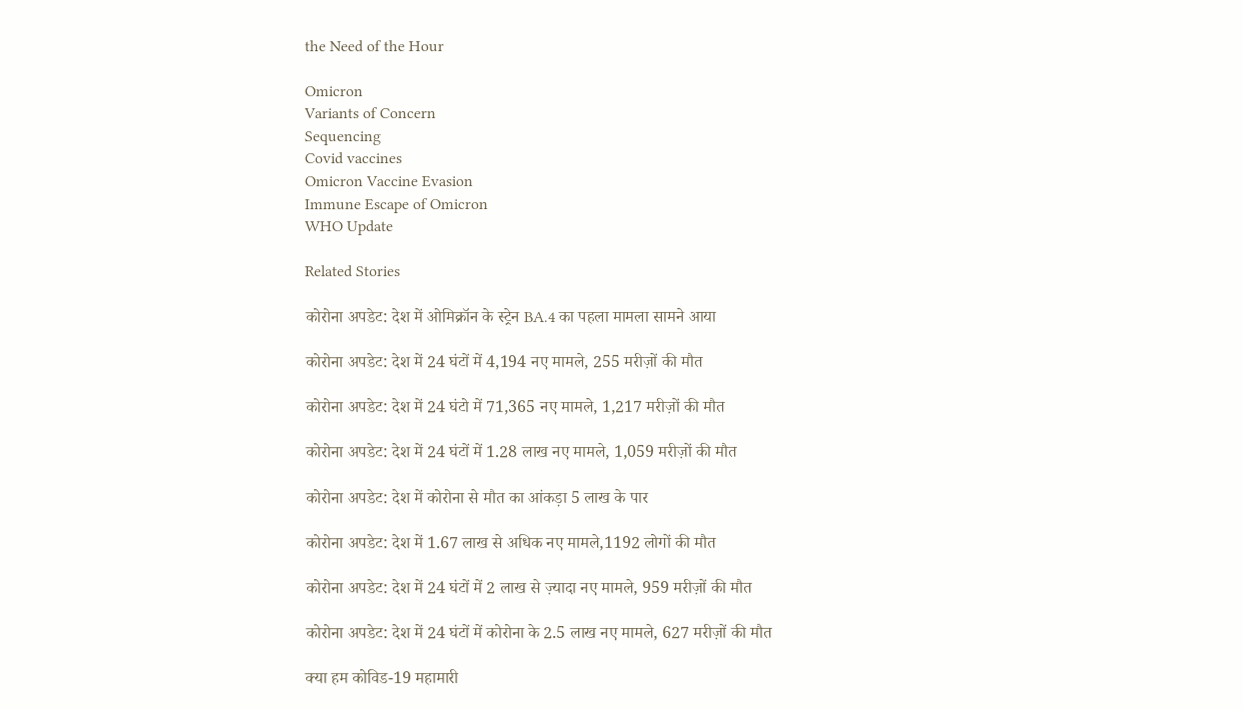the Need of the Hour

Omicron
Variants of Concern
Sequencing
Covid vaccines
Omicron Vaccine Evasion
Immune Escape of Omicron
WHO Update

Related Stories

कोरोना अपडेट: देश में ओमिक्रॉन के स्ट्रेन BA.4 का पहला मामला सामने आया

कोरोना अपडेट: देश में 24 घंटों में 4,194 नए मामले, 255 मरीज़ों की मौत

कोरोना अपडेट: देश में 24 घंटो में 71,365 नए मामले, 1,217 मरीज़ों की मौत

कोरोना अपडेट: देश में 24 घंटों में 1.28 लाख नए मामले, 1,059 मरीज़ों की मौत

कोरोना अपडेट: देश में कोरोना से मौत का आंकड़ा 5 लाख के पार

कोरोना अपडेट: देश में 1.67 लाख से अधिक नए मामले,1192 लोगों की मौत

कोरोना अपडेट: देश में 24 घंटों में 2 लाख से ज़्यादा नए मामले, 959 मरीज़ों की मौत

कोरोना अपडेट: देश में 24 घंटों में कोरोना के 2.5 लाख नए मामले, 627 मरीज़ों की मौत

क्या हम कोविड-19 महामारी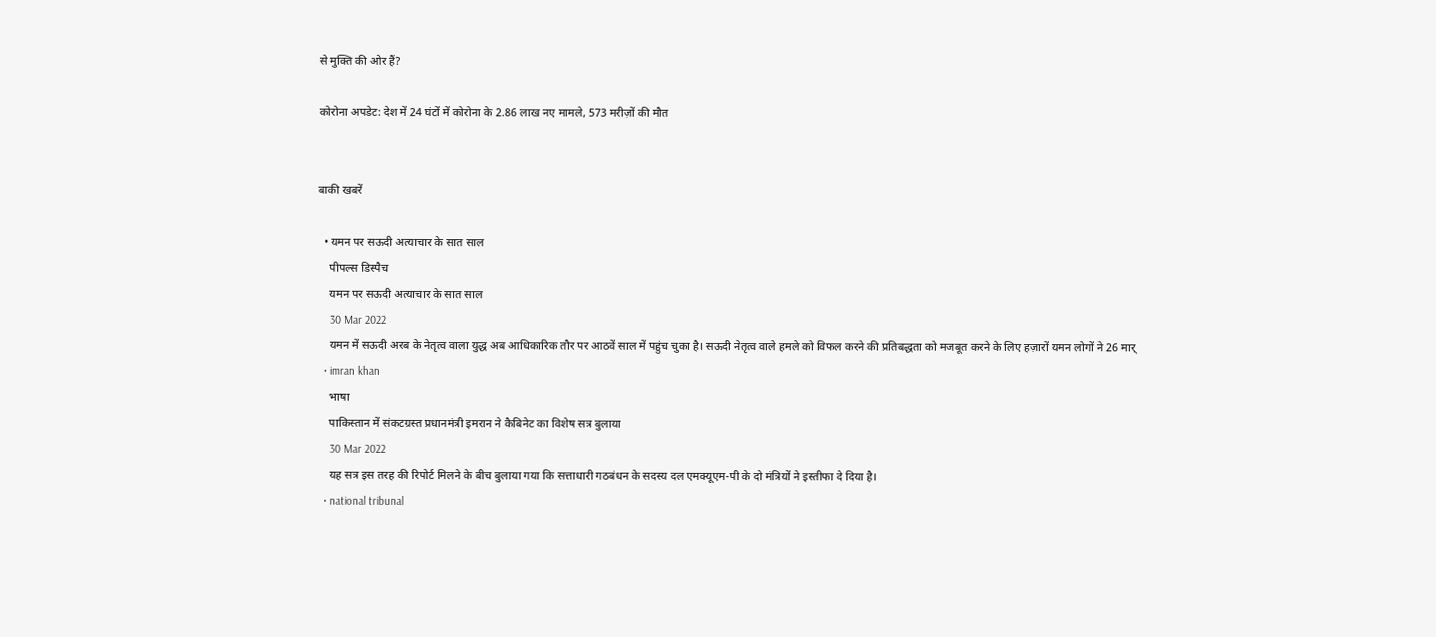से मुक्ति की ओर हैं?

कोरोना अपडेट: देश में 24 घंटों में कोरोना के 2.86 लाख नए मामले, 573 मरीज़ों की मौत


बाकी खबरें

  • यमन पर सऊदी अत्याचार के सात साल
    पीपल्स डिस्पैच
    यमन पर सऊदी अत्याचार के सात साल
    30 Mar 2022
    यमन में सऊदी अरब के नेतृत्व वाला युद्ध अब आधिकारिक तौर पर आठवें साल में पहुंच चुका है। सऊदी नेतृत्व वाले हमले को विफल करने की प्रतिबद्धता को मजबूत करने के लिए हज़ारों यमन लोगों ने 26 मार्
  • imran khan
    भाषा
    पाकिस्तान में संकटग्रस्त प्रधानमंत्री इमरान ने कैबिनेट का विशेष सत्र बुलाया
    30 Mar 2022
    यह सत्र इस तरह की रिपोर्ट मिलने के बीच बुलाया गया कि सत्ताधारी गठबंधन के सदस्य दल एमक्यूएम-पी के दो मंत्रियों ने इस्तीफा दे दिया है।
  • national tribunal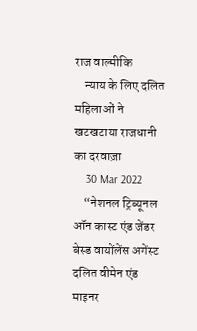राज वाल्मीकि
    न्याय के लिए दलित महिलाओं ने खटखटाया राजधानी का दरवाज़ा
    30 Mar 2022
    “नेशनल ट्रिब्यूनल ऑन कास्ट एंड जेंडर बेस्ड वायोंलेंस अगेंस्ट दलित वीमेन एंड माइनर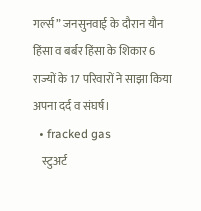गर्ल्स” जनसुनवाई के दौरान यौन हिंसा व बर्बर हिंसा के शिकार 6 राज्यों के 17 परिवारों ने साझा किया अपना दर्द व संघर्ष।
  • fracked gas
    स्टुअर्ट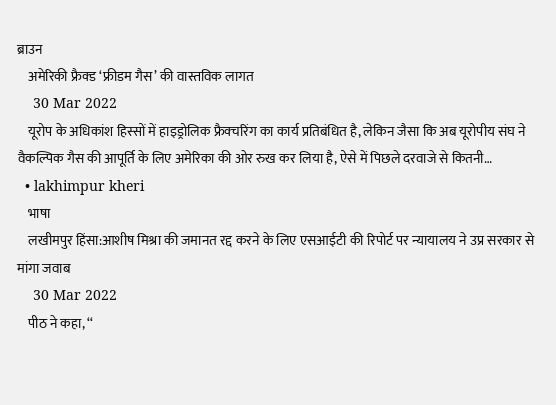ब्राउन
    अमेरिकी फ्रैक्ड ‘फ्रीडम गैस’ की वास्तविक लागत
    30 Mar 2022
    यूरोप के अधिकांश हिस्सों में हाइड्रोलिक फ्रैक्चरिंग का कार्य प्रतिबंधित है, लेकिन जैसा कि अब यूरोपीय संघ ने वैकल्पिक गैस की आपूर्ति के लिए अमेरिका की ओर रुख कर लिया है, ऐसे में पिछले दरवाजे से कितनी…
  • lakhimpur kheri
    भाषा
    लखीमपुर हिंसा:आशीष मिश्रा की जमानत रद्द करने के लिए एसआईटी की रिपोर्ट पर न्यायालय ने उप्र सरकार से मांगा जवाब
    30 Mar 2022
    पीठ ने कहा, ‘‘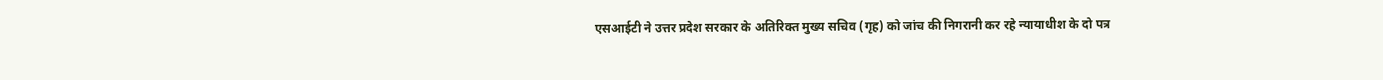एसआईटी ने उत्तर प्रदेश सरकार के अतिरिक्त मुख्य सचिव (गृह) को जांच की निगरानी कर रहे न्यायाधीश के दो पत्र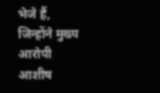भेजे हैं, जिन्होंने मुख्य आरोपी आशीष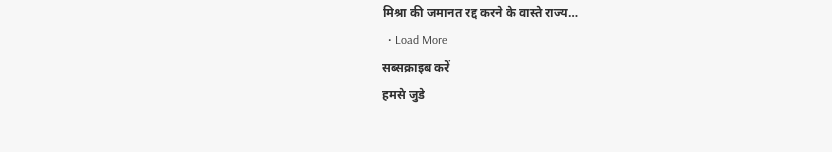मिश्रा की जमानत रद्द करने के वास्ते राज्य…
  • Load More
सब्सक्राइब करें
हमसे जुडे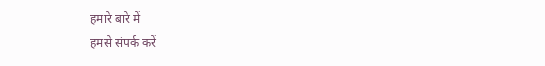हमारे बारे में
हमसे संपर्क करें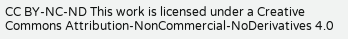CC BY-NC-ND This work is licensed under a Creative Commons Attribution-NonCommercial-NoDerivatives 4.0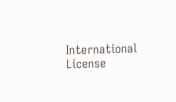International License